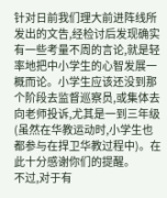针对日前我们理大前进阵线所发出的文告,经检讨后发现确实有一些考量不周的言论,就是轻率地把中小学生的心智发展一概而论。小学生应该还没到那个阶段去监督巡察员,或集体去向老师投诉,尤其是一到三年级(虽然在华教运动时,小学生也都参与在捍卫华教过程中)。在此十分感谢你们的提醒。
不过,对于有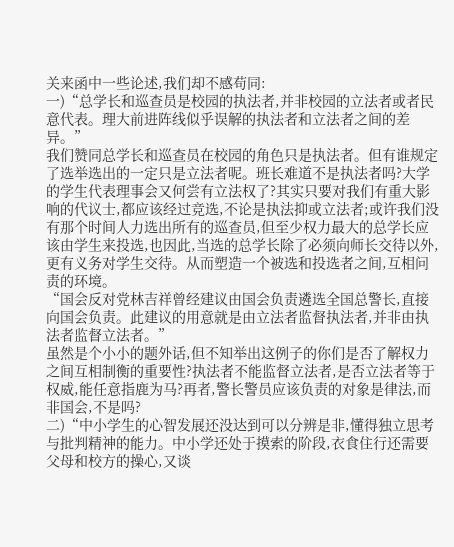关来函中一些论述,我们却不感苟同:
一)“总学长和巡查员是校园的执法者,并非校园的立法者或者民意代表。理大前进阵线似乎误解的执法者和立法者之间的差异。”
我们赞同总学长和巡查员在校园的角色只是执法者。但有谁规定了选举选出的一定只是立法者呢。班长难道不是执法者吗?大学的学生代表理事会又何尝有立法权了?其实只要对我们有重大影响的代议士,都应该经过竞选,不论是执法抑或立法者;或许我们没有那个时间人力选出所有的巡查员,但至少权力最大的总学长应该由学生来投选,也因此,当选的总学长除了必须向师长交待以外,更有义务对学生交待。从而塑造一个被选和投选者之间,互相问责的环境。
“国会反对党林吉祥曾经建议由国会负责遴选全国总警长,直接向国会负责。此建议的用意就是由立法者监督执法者,并非由执法者监督立法者。”
虽然是个小小的题外话,但不知举出这例子的你们是否了解权力之间互相制衡的重要性?执法者不能监督立法者,是否立法者等于权威,能任意指鹿为马?再者,警长警员应该负责的对象是律法,而非国会,不是吗?
二)“中小学生的心智发展还没达到可以分辨是非,懂得独立思考与批判精神的能力。中小学还处于摸索的阶段,衣食住行还需要父母和校方的操心,又谈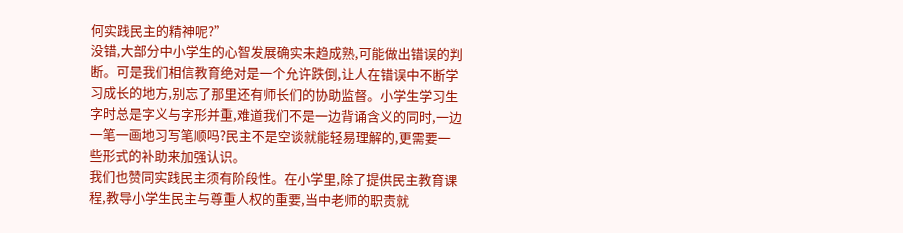何实践民主的精神呢?”
没错,大部分中小学生的心智发展确实未趋成熟,可能做出错误的判断。可是我们相信教育绝对是一个允许跌倒,让人在错误中不断学习成长的地方,别忘了那里还有师长们的协助监督。小学生学习生字时总是字义与字形并重,难道我们不是一边背诵含义的同时,一边一笔一画地习写笔顺吗?民主不是空谈就能轻易理解的,更需要一些形式的补助来加强认识。
我们也赞同实践民主须有阶段性。在小学里,除了提供民主教育课程,教导小学生民主与尊重人权的重要,当中老师的职责就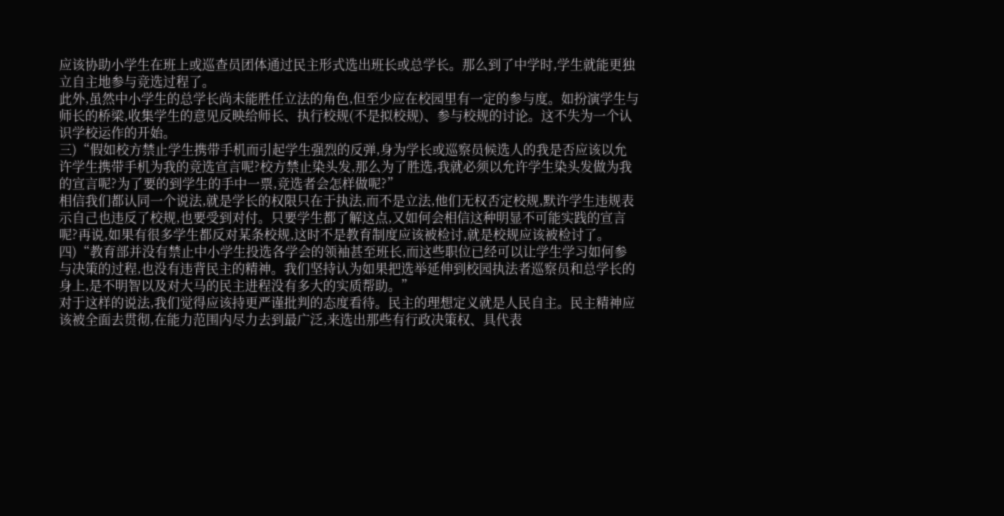应该协助小学生在班上或巡查员团体通过民主形式选出班长或总学长。那么到了中学时,学生就能更独立自主地参与竞选过程了。
此外,虽然中小学生的总学长尚未能胜任立法的角色,但至少应在校园里有一定的参与度。如扮演学生与师长的桥梁,收集学生的意见反映给师长、执行校规(不是拟校规)、参与校规的讨论。这不失为一个认识学校运作的开始。
三)“假如校方禁止学生携带手机而引起学生强烈的反弹,身为学长或巡察员候选人的我是否应该以允许学生携带手机为我的竞选宣言呢?校方禁止染头发,那么为了胜选,我就必须以允许学生染头发做为我的宣言呢?为了要的到学生的手中一票,竞选者会怎样做呢?”
相信我们都认同一个说法,就是学长的权限只在于执法,而不是立法,他们无权否定校规,默许学生违规表示自己也违反了校规,也要受到对付。只要学生都了解这点,又如何会相信这种明显不可能实践的宣言呢?再说,如果有很多学生都反对某条校规,这时不是教育制度应该被检讨,就是校规应该被检讨了。
四)“教育部并没有禁止中小学生投选各学会的领袖甚至班长,而这些职位已经可以让学生学习如何参与决策的过程,也没有违背民主的精神。我们坚持认为如果把选举延伸到校园执法者巡察员和总学长的身上,是不明智以及对大马的民主进程没有多大的实质帮助。”
对于这样的说法,我们觉得应该持更严谨批判的态度看待。民主的理想定义就是人民自主。民主精神应该被全面去贯彻,在能力范围内尽力去到最广泛,来选出那些有行政决策权、具代表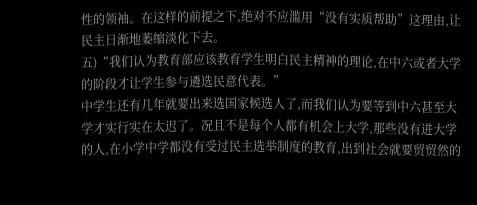性的领袖。在这样的前提之下,绝对不应滥用“没有实质帮助”这理由,让民主日渐地萎缩淡化下去。
五)“我们认为教育部应该教育学生明白民主精神的理论,在中六或者大学的阶段才让学生参与遴选民意代表。”
中学生还有几年就要出来选国家候选人了,而我们认为要等到中六甚至大学才实行实在太迟了。况且不是每个人都有机会上大学,那些没有进大学的人,在小学中学都没有受过民主选举制度的教育,出到社会就要贸贸然的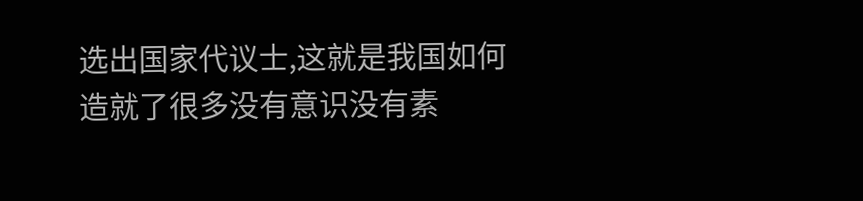选出国家代议士,这就是我国如何造就了很多没有意识没有素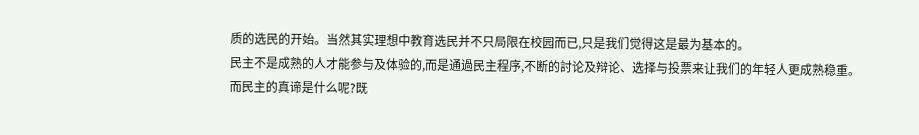质的选民的开始。当然其实理想中教育选民并不只局限在校园而已,只是我们觉得这是最为基本的。
民主不是成熟的人才能参与及体验的,而是通過民主程序,不断的討论及辩论、选择与投票来让我们的年轻人更成熟稳重。
而民主的真谛是什么呢?既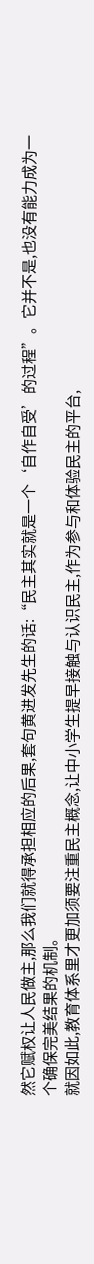然它赋权让人民做主,那么我们就得承担相应的后果,套句黄进发先生的话:“民主其实就是一个‘自作自受’的过程”。它并不是,也没有能力成为一个确保完美结果的机制。
就因如此,教育体系里才更加须要注重民主概念,让中小学生提早接触与认识民主,作为参与和体验民主的平台,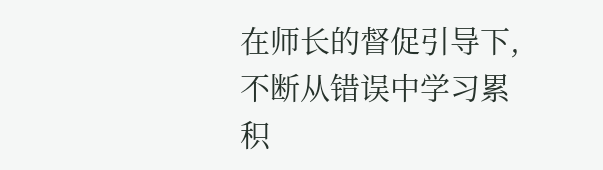在师长的督促引导下,不断从错误中学习累积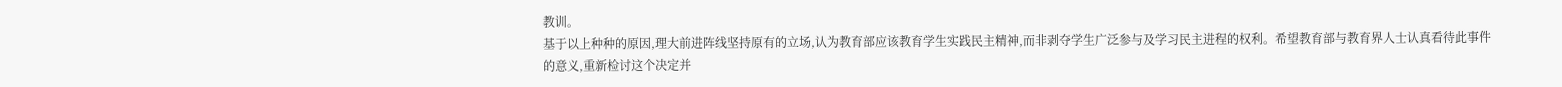教训。
基于以上种种的原因,理大前进阵线坚持原有的立场,认为教育部应该教育学生实践民主精神,而非剥夺学生广泛参与及学习民主进程的权利。希望教育部与教育界人士认真看待此事件的意义,重新检讨这个决定并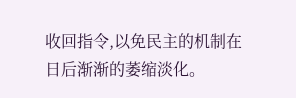收回指令,以免民主的机制在日后渐渐的萎缩淡化。